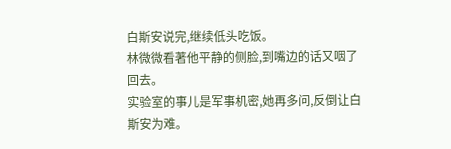白斯安说完,继续低头吃饭。
林微微看著他平静的侧脸,到嘴边的话又咽了回去。
实验室的事儿是军事机密,她再多问,反倒让白斯安为难。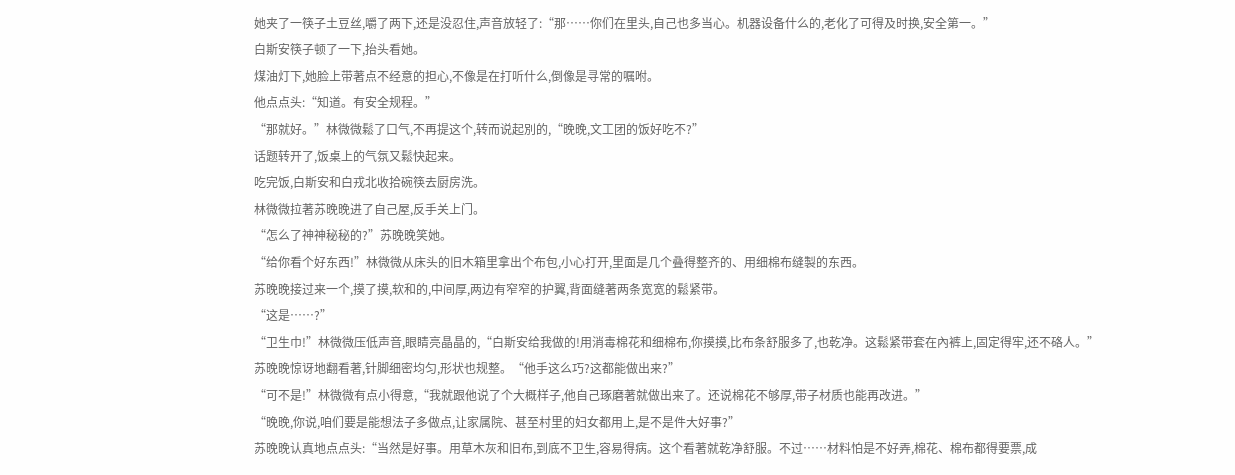她夹了一筷子土豆丝,嚼了两下,还是没忍住,声音放轻了:“那……你们在里头,自己也多当心。机器设备什么的,老化了可得及时换,安全第一。”
白斯安筷子顿了一下,抬头看她。
煤油灯下,她脸上带著点不经意的担心,不像是在打听什么,倒像是寻常的嘱咐。
他点点头:“知道。有安全规程。”
“那就好。”林微微鬆了口气,不再提这个,转而说起別的,“晚晚,文工团的饭好吃不?”
话题转开了,饭桌上的气氛又鬆快起来。
吃完饭,白斯安和白戎北收拾碗筷去厨房洗。
林微微拉著苏晚晚进了自己屋,反手关上门。
“怎么了神神秘秘的?”苏晚晚笑她。
“给你看个好东西!”林微微从床头的旧木箱里拿出个布包,小心打开,里面是几个叠得整齐的、用细棉布缝製的东西。
苏晚晚接过来一个,摸了摸,软和的,中间厚,两边有窄窄的护翼,背面缝著两条宽宽的鬆紧带。
“这是……?”
“卫生巾!”林微微压低声音,眼睛亮晶晶的,“白斯安给我做的!用消毒棉花和细棉布,你摸摸,比布条舒服多了,也乾净。这鬆紧带套在內裤上,固定得牢,还不硌人。”
苏晚晚惊讶地翻看著,针脚细密均匀,形状也规整。“他手这么巧?这都能做出来?”
“可不是!”林微微有点小得意,“我就跟他说了个大概样子,他自己琢磨著就做出来了。还说棉花不够厚,带子材质也能再改进。”
“晚晚,你说,咱们要是能想法子多做点,让家属院、甚至村里的妇女都用上,是不是件大好事?”
苏晚晚认真地点点头:“当然是好事。用草木灰和旧布,到底不卫生,容易得病。这个看著就乾净舒服。不过……材料怕是不好弄,棉花、棉布都得要票,成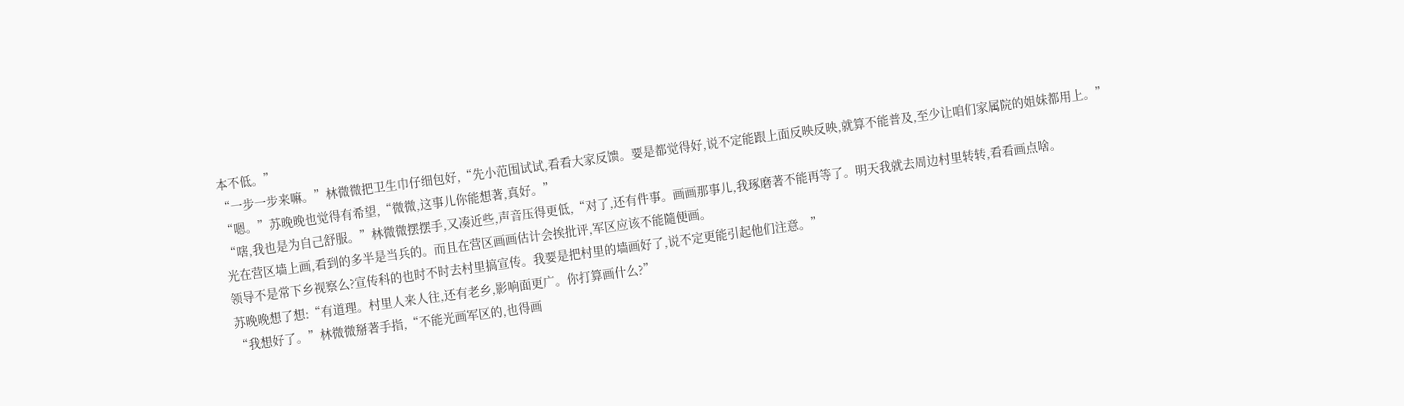本不低。”
“一步一步来嘛。”林微微把卫生巾仔细包好,“先小范围试试,看看大家反馈。要是都觉得好,说不定能跟上面反映反映,就算不能普及,至少让咱们家属院的姐妹都用上。”
“嗯。”苏晚晚也觉得有希望,“微微,这事儿你能想著,真好。”
“嗐,我也是为自己舒服。”林微微摆摆手,又凑近些,声音压得更低,“对了,还有件事。画画那事儿,我琢磨著不能再等了。明天我就去周边村里转转,看看画点啥。
光在营区墙上画,看到的多半是当兵的。而且在营区画画估计会挨批评,军区应该不能隨便画。
领导不是常下乡视察么?宣传科的也时不时去村里搞宣传。我要是把村里的墙画好了,说不定更能引起他们注意。”
苏晚晚想了想:“有道理。村里人来人往,还有老乡,影响面更广。你打算画什么?”
“我想好了。”林微微掰著手指,“不能光画军区的,也得画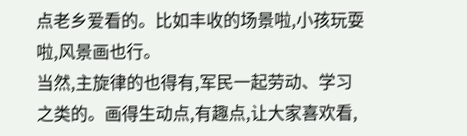点老乡爱看的。比如丰收的场景啦,小孩玩耍啦,风景画也行。
当然,主旋律的也得有,军民一起劳动、学习之类的。画得生动点,有趣点,让大家喜欢看,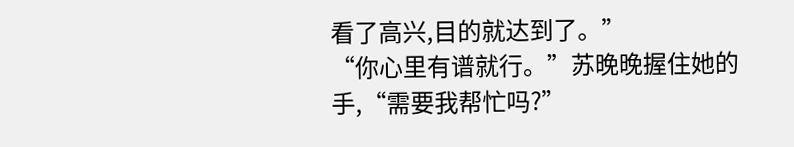看了高兴,目的就达到了。”
“你心里有谱就行。”苏晚晚握住她的手,“需要我帮忙吗?”